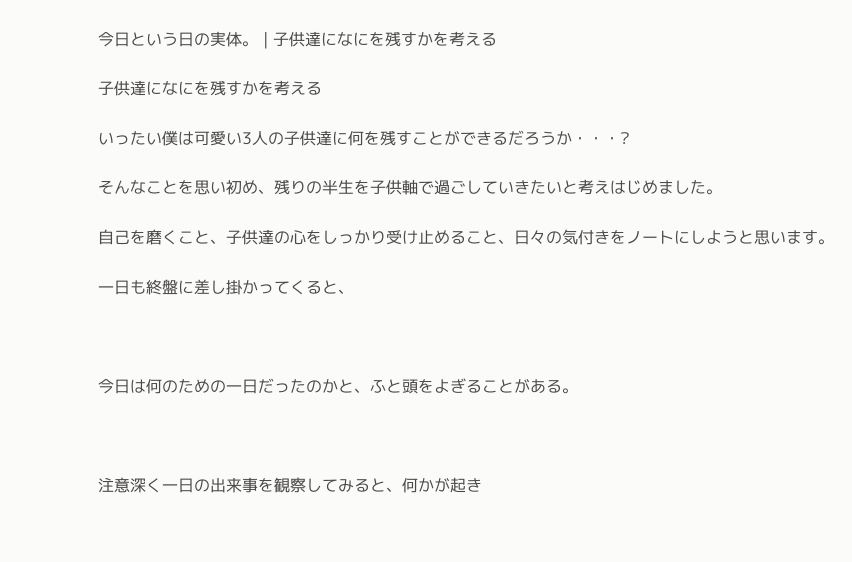今日という日の実体。 | 子供達になにを残すかを考える

子供達になにを残すかを考える

いったい僕は可愛い3人の子供達に何を残すことができるだろうか・・・?

そんなことを思い初め、残りの半生を子供軸で過ごしていきたいと考えはじめました。

自己を磨くこと、子供達の心をしっかり受け止めること、日々の気付きをノートにしようと思います。

一日も終盤に差し掛かってくると、



今日は何のための一日だったのかと、ふと頭をよぎることがある。



注意深く一日の出来事を観察してみると、何かが起き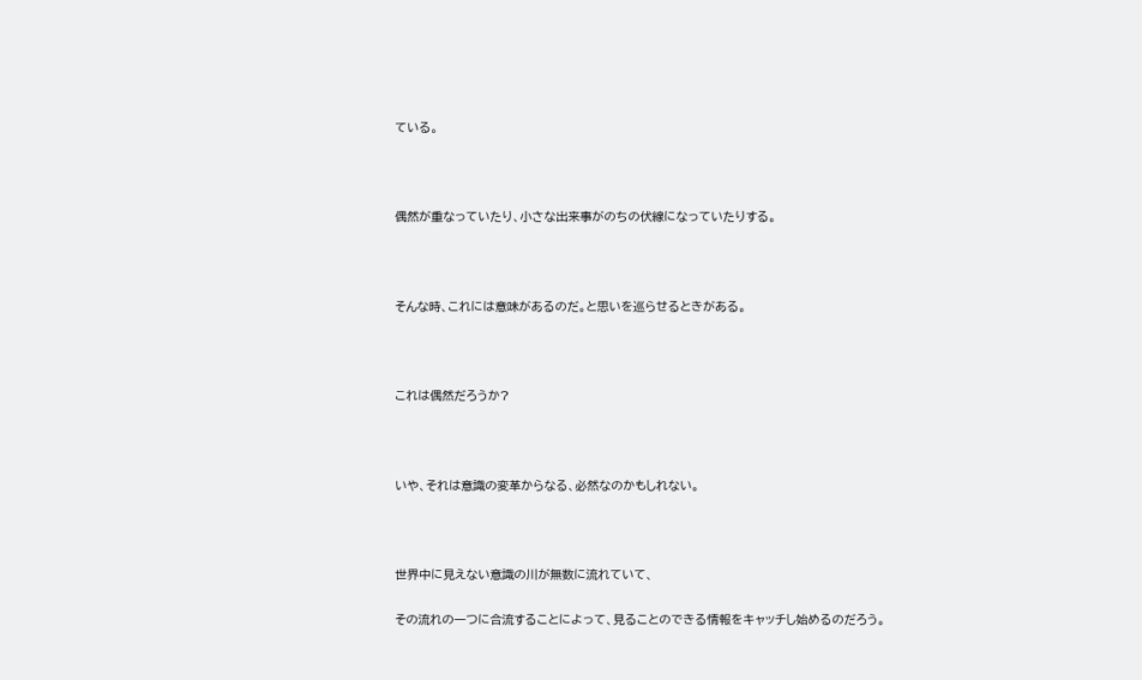ている。



偶然が重なっていたり、小さな出来事がのちの伏線になっていたりする。



そんな時、これには意味があるのだ。と思いを巡らせるときがある。



これは偶然だろうか?



いや、それは意識の変革からなる、必然なのかもしれない。



世界中に見えない意識の川が無数に流れていて、

その流れの一つに合流することによって、見ることのできる情報をキャッチし始めるのだろう。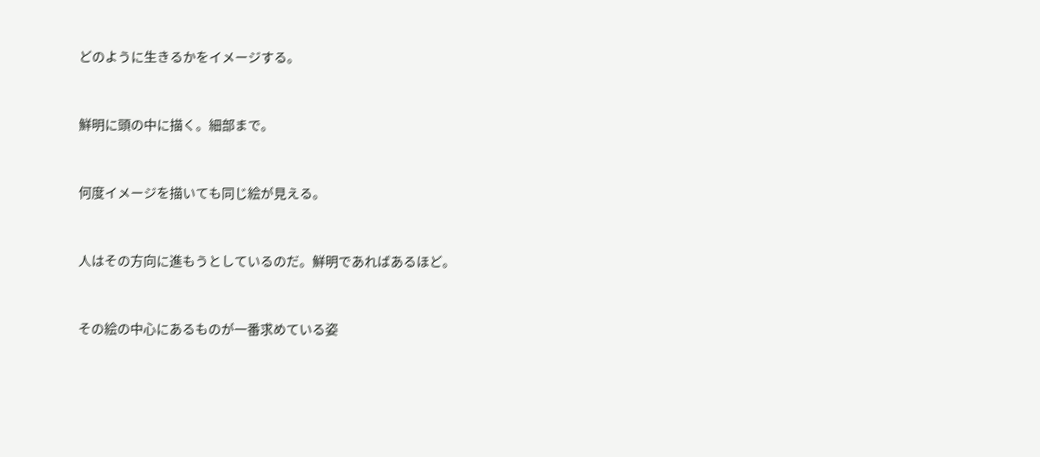どのように生きるかをイメージする。



鮮明に頭の中に描く。細部まで。



何度イメージを描いても同じ絵が見える。



人はその方向に進もうとしているのだ。鮮明であればあるほど。



その絵の中心にあるものが一番求めている姿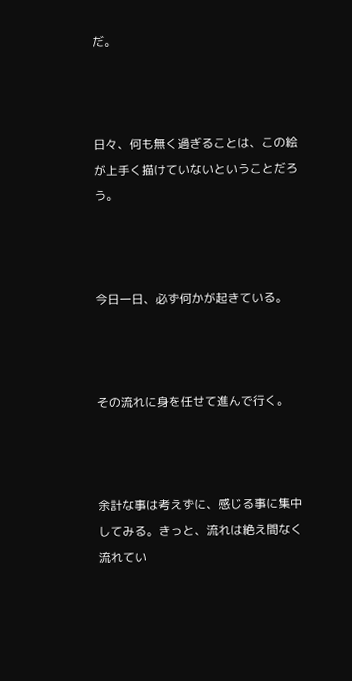だ。



日々、何も無く過ぎることは、この絵が上手く描けていないということだろう。



今日一日、必ず何かが起きている。



その流れに身を任せて進んで行く。



余計な事は考えずに、感じる事に集中してみる。きっと、流れは絶え間なく流れてい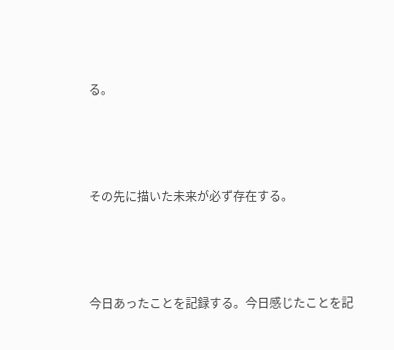る。



その先に描いた未来が必ず存在する。



今日あったことを記録する。今日感じたことを記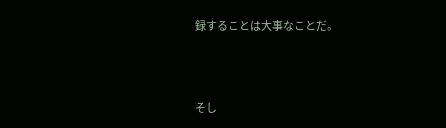録することは大事なことだ。



そし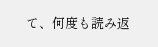て、何度も読み返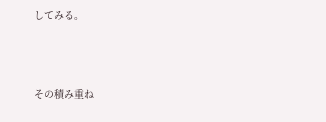してみる。



その積み重ね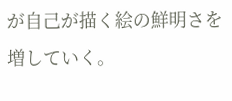が自己が描く絵の鮮明さを増していく。